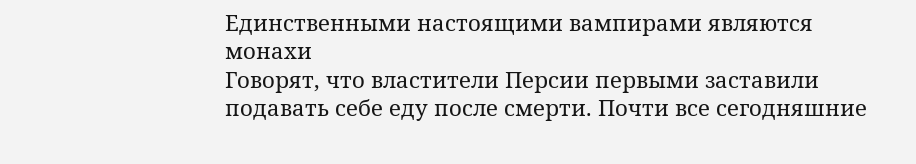Единственными настоящими вампирами являются монахи
Говорят, что властители Персии первыми заставили подавать себе еду после смерти. Почти все сегодняшние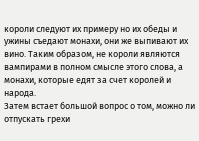короли следуют их примеру но их обеды и ужины съедают монахи, они же выпивают их вино. Таким образом, не короли являются вампирами в полном смысле этого слова, а монахи, которые едят за счет королей и народа.
Затем встает большой вопрос о том, можно ли отпускать грехи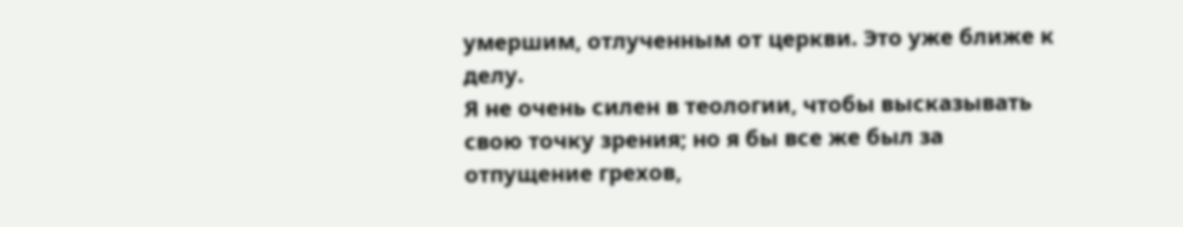умершим, отлученным от церкви. Это уже ближе к делу.
Я не очень силен в теологии, чтобы высказывать свою точку зрения; но я бы все же был за отпущение грехов,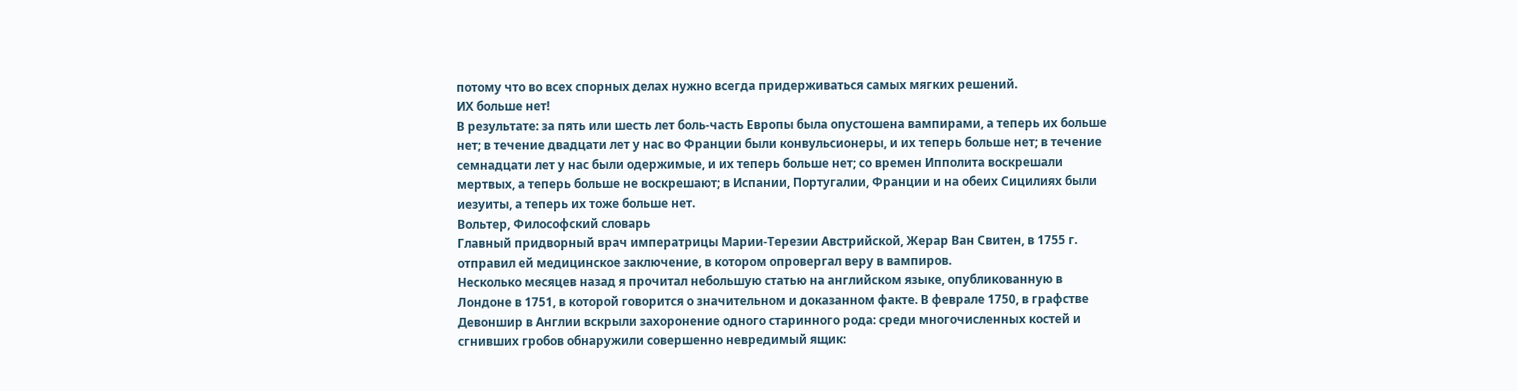потому что во всех спорных делах нужно всегда придерживаться самых мягких решений.
ИХ больше нет!
В результате: за пять или шесть лет боль-часть Европы была опустошена вампирами, а теперь их больше нет; в течение двадцати лет у нас во Франции были конвульсионеры, и их теперь больше нет; в течение семнадцати лет у нас были одержимые, и их теперь больше нет; со времен Ипполита воскрешали мертвых, а теперь больше не воскрешают; в Испании, Португалии, Франции и на обеих Сицилиях были иезуиты, а теперь их тоже больше нет.
Вольтер, Философский словарь
Главный придворный врач императрицы Марии-Терезии Австрийской, Жерар Ван Свитен, в 1755 г. отправил ей медицинское заключение, в котором опровергал веру в вампиров.
Несколько месяцев назад я прочитал небольшую статью на английском языке, опубликованную в Лондоне в 1751, в которой говорится о значительном и доказанном факте. В феврале 1750, в графстве Девоншир в Англии вскрыли захоронение одного старинного рода: среди многочисленных костей и сгнивших гробов обнаружили совершенно невредимый ящик: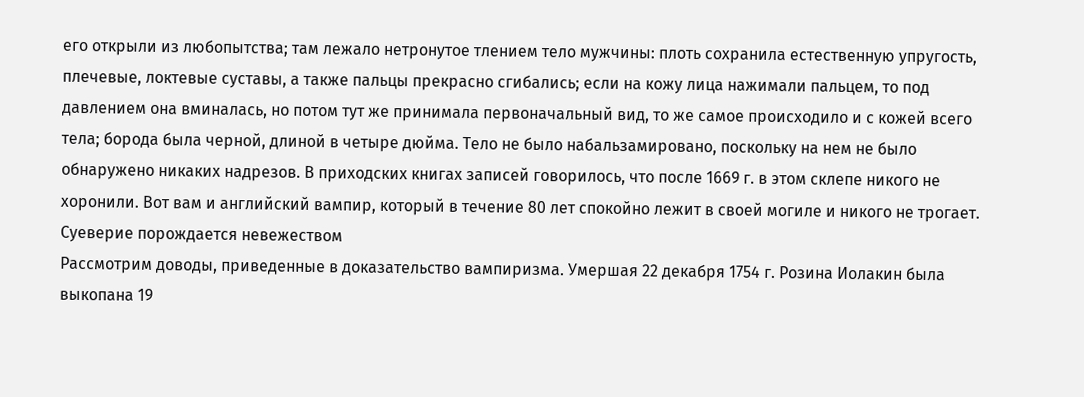его открыли из любопытства; там лежало нетронутое тлением тело мужчины: плоть сохранила естественную упругость, плечевые, локтевые суставы, а также пальцы прекрасно сгибались; если на кожу лица нажимали пальцем, то под давлением она вминалась, но потом тут же принимала первоначальный вид, то же самое происходило и с кожей всего тела; борода была черной, длиной в четыре дюйма. Тело не было набальзамировано, поскольку на нем не было обнаружено никаких надрезов. В приходских книгах записей говорилось, что после 1669 г. в этом склепе никого не хоронили. Вот вам и английский вампир, который в течение 80 лет спокойно лежит в своей могиле и никого не трогает.
Суеверие порождается невежеством
Рассмотрим доводы, приведенные в доказательство вампиризма. Умершая 22 декабря 1754 г. Розина Иолакин была выкопана 19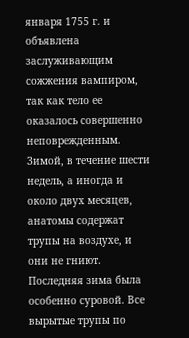января 1755 г. и объявлена заслуживающим сожжения вампиром, так как тело ее оказалось совершенно неповрежденным. Зимой, в течение шести недель, а иногда и около двух месяцев, анатомы содержат трупы на воздухе, и они не гниют. Последняя зима была особенно суровой. Все вырытые трупы по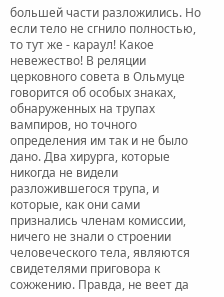большей части разложились. Но если тело не сгнило полностью, то тут же - караул! Какое невежество! В реляции церковного совета в Ольмуце говорится об особых знаках, обнаруженных на трупах вампиров, но точного определения им так и не было дано. Два хирурга, которые никогда не видели разложившегося трупа, и которые, как они сами признались членам комиссии, ничего не знали о строении человеческого тела, являются свидетелями приговора к сожжению. Правда, не веет да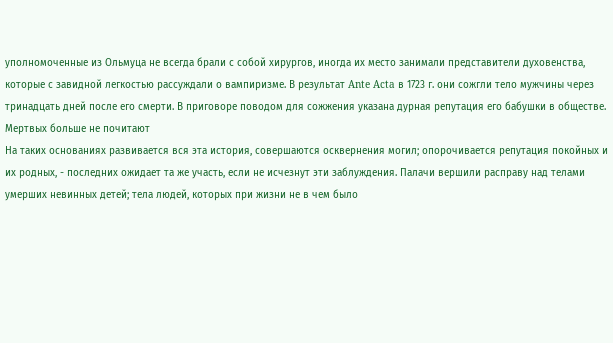уполномоченные из Ольмуца не всегда брали с собой хирургов, иногда их место занимали представители духовенства, которые с завидной легкостью рассуждали о вампиризме. В результат Ante Acta в 1723 г. они сожгли тело мужчины через тринадцать дней после его смерти. В приговоре поводом для сожжения указана дурная репутация его бабушки в обществе.
Мертвых больше не почитают
На таких основаниях развивается вся эта история, совершаются осквернения могил; опорочивается репутация покойных и их родных, - последних ожидает та же участь, если не исчезнут эти заблуждения. Палачи вершили расправу над телами умерших невинных детей; тела людей, которых при жизни не в чем было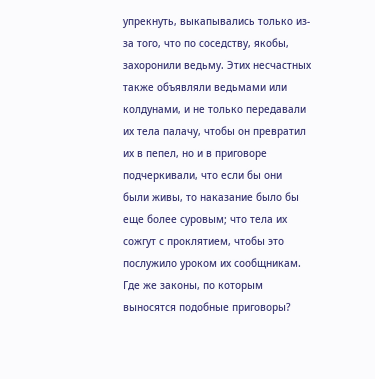упрекнуть, выкапывались только из-за того, что по соседству, якобы, захоронили ведьму. Этих несчастных также объявляли ведьмами или колдунами, и не только передавали их тела палачу, чтобы он превратил их в пепел, но и в приговоре подчеркивали, что если бы они
были живы, то наказание было бы еще более суровым; что тела их сожгут с проклятием, чтобы это послужило уроком их сообщникам.
Где же законы, по которым выносятся подобные приговоры?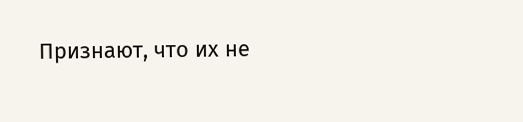Признают, что их не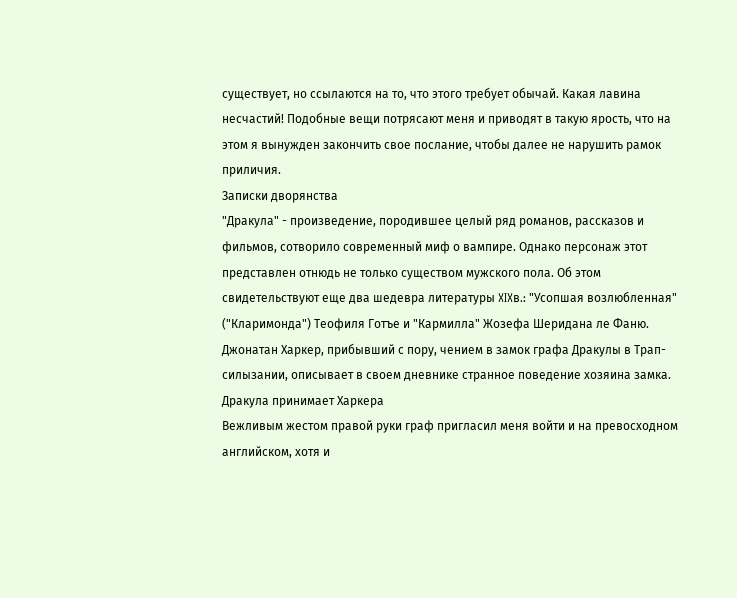существует, но ссылаются на то, что этого требует обычай. Какая лавина несчастий! Подобные вещи потрясают меня и приводят в такую ярость, что на этом я вынужден закончить свое послание, чтобы далее не нарушить рамок приличия.
Записки дворянства
"Дракула" - произведение, породившее целый ряд романов, рассказов и фильмов, сотворило современный миф о вампире. Однако персонаж этот представлен отнюдь не только существом мужского пола. Об этом свидетельствуют еще два шедевра литературы XIXв.: "Усопшая возлюбленная" ("Кларимонда") Теофиля Готъе и "Кармилла" Жозефа Шеридана ле Фаню.
Джонатан Харкер, прибывший с пору, чением в замок графа Дракулы в Трап-силызании, описывает в своем дневнике странное поведение хозяина замка.
Дракула принимает Харкера
Вежливым жестом правой руки граф пригласил меня войти и на превосходном английском, хотя и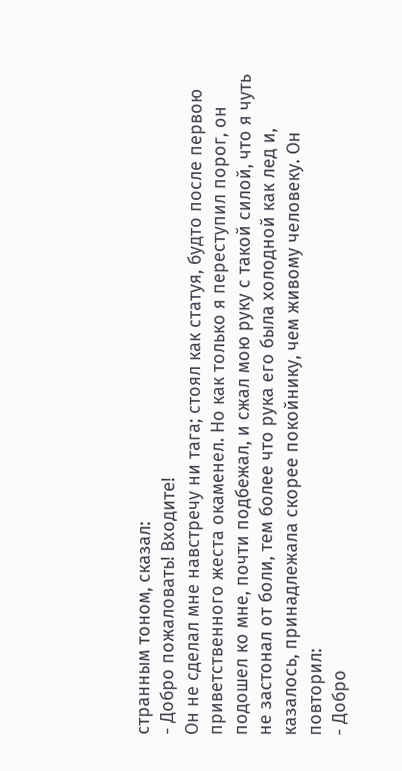странным тоном, сказал:
- Добро пожаловать! Входите!
Он не сделал мне навстречу ни тага; стоял как статуя, будто после первою приветственного жеста окаменел. Но как только я переступил порог, он подошел ко мне, почти подбежал, и сжал мою руку с такой силой, что я чуть не застонал от боли, тем более что рука его была холодной как лед и, казалось, принадлежала скорее покойнику, чем живому человеку. Он повторил:
- Добро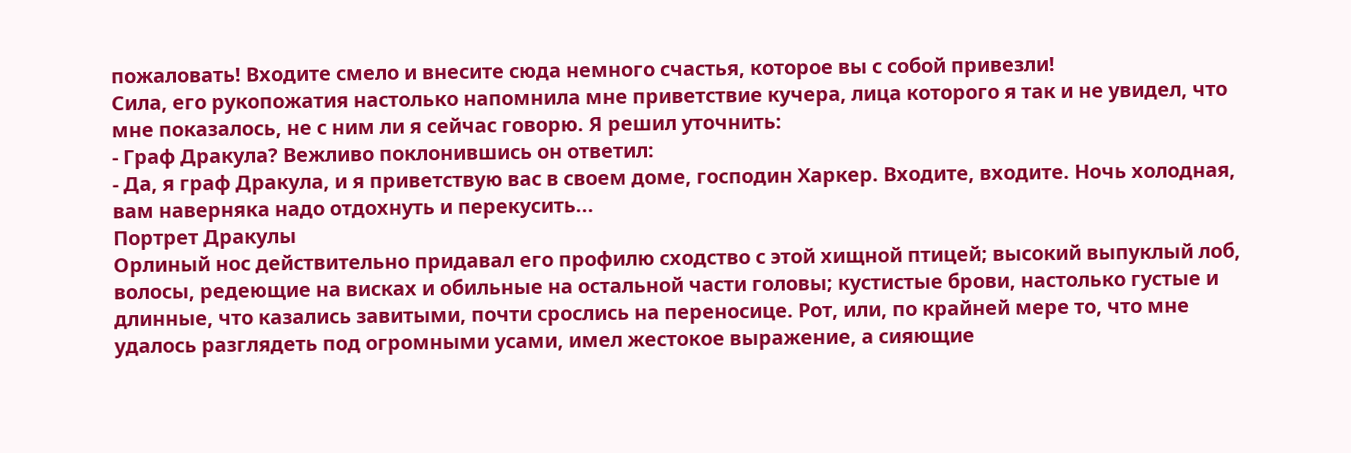пожаловать! Входите смело и внесите сюда немного счастья, которое вы с собой привезли!
Сила, его рукопожатия настолько напомнила мне приветствие кучера, лица которого я так и не увидел, что мне показалось, не с ним ли я сейчас говорю. Я решил уточнить:
- Граф Дракула? Вежливо поклонившись он ответил:
- Да, я граф Дракула, и я приветствую вас в своем доме, господин Харкер. Входите, входите. Ночь холодная, вам наверняка надо отдохнуть и перекусить...
Портрет Дракулы
Орлиный нос действительно придавал его профилю сходство с этой хищной птицей; высокий выпуклый лоб, волосы, редеющие на висках и обильные на остальной части головы; кустистые брови, настолько густые и длинные, что казались завитыми, почти срослись на переносице. Рот, или, по крайней мере то, что мне удалось разглядеть под огромными усами, имел жестокое выражение, а сияющие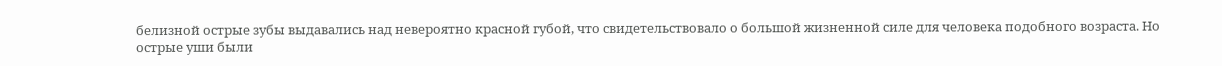белизной острые зубы выдавались над невероятно красной губой, что свидетельствовало о большой жизненной силе для человека подобного возраста. Но острые уши были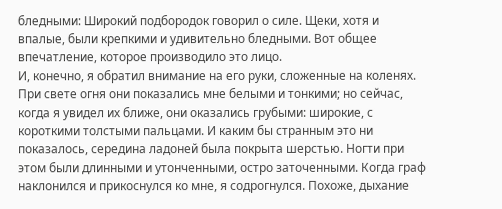бледными: Широкий подбородок говорил о силе. Щеки, хотя и впалые, были крепкими и удивительно бледными. Вот общее впечатление, которое производило это лицо.
И, конечно, я обратил внимание на его руки, сложенные на коленях. При свете огня они показались мне белыми и тонкими; но сейчас, когда я увидел их ближе, они оказались грубыми: широкие, с короткими толстыми пальцами. И каким бы странным это ни показалось, середина ладоней была покрыта шерстью. Ногти при этом были длинными и утонченными, остро заточенными. Когда граф наклонился и прикоснулся ко мне, я содрогнулся. Похоже, дыхание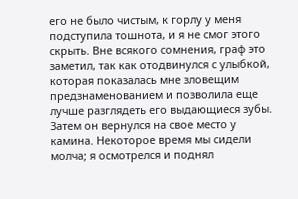его не было чистым, к горлу у меня подступила тошнота, и я не смог этого скрыть. Вне всякого сомнения, граф это заметил, так как отодвинулся с улыбкой, которая показалась мне зловещим предзнаменованием и позволила еще лучше разглядеть его выдающиеся зубы. Затем он вернулся на свое место у камина. Некоторое время мы сидели молча; я осмотрелся и поднял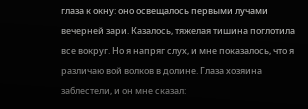глаза к окну: оно освещалось первыми лучами вечерней зари. Казалось, тяжелая тишина поглотила все вокруг. Но я напряг слух, и мне показалось, что я различаю вой волков в долине. Глаза хозяина заблестели, и он мне сказал: